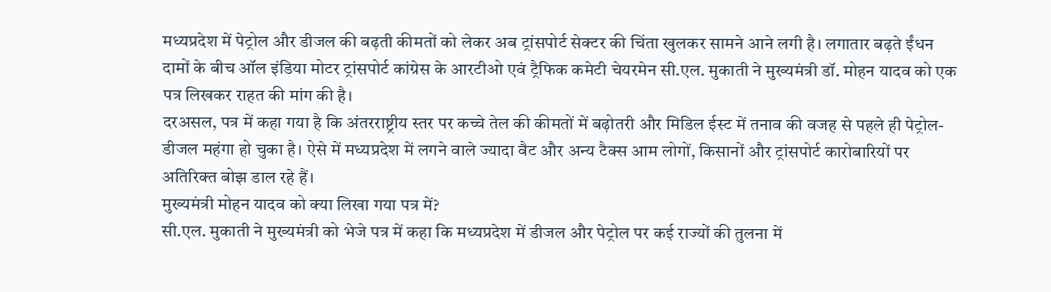मध्यप्रदेश में पेट्रोल और डीजल की बढ़ती कीमतों को लेकर अब ट्रांसपोर्ट सेक्टर की चिंता खुलकर सामने आने लगी है। लगातार बढ़ते ईंधन दामों के बीच ऑल इंडिया मोटर ट्रांसपोर्ट कांग्रेस के आरटीओ एवं ट्रैफिक कमेटी चेयरमेन सी.एल. मुकाती ने मुख्यमंत्री डॉ. मोहन यादव को एक पत्र लिखकर राहत की मांग की है।
दरअसल, पत्र में कहा गया है कि अंतरराष्ट्रीय स्तर पर कच्चे तेल की कीमतों में बढ़ोतरी और मिडिल ईस्ट में तनाव की वजह से पहले ही पेट्रोल-डीजल महंगा हो चुका है। ऐसे में मध्यप्रदेश में लगने वाले ज्यादा वैट और अन्य टैक्स आम लोगों, किसानों और ट्रांसपोर्ट कारोबारियों पर अतिरिक्त बोझ डाल रहे हैं।
मुख्यमंत्री मोहन यादव को क्या लिखा गया पत्र में?
सी.एल. मुकाती ने मुख्यमंत्री को भेजे पत्र में कहा कि मध्यप्रदेश में डीजल और पेट्रोल पर कई राज्यों की तुलना में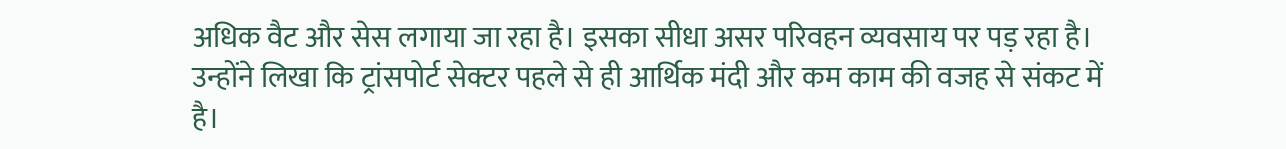अधिक वैट और सेस लगाया जा रहा है। इसका सीधा असर परिवहन व्यवसाय पर पड़ रहा है।
उन्होंने लिखा कि ट्रांसपोर्ट सेक्टर पहले से ही आर्थिक मंदी और कम काम की वजह से संकट में है।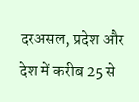दरअसल, प्रदेश और देश में करीब 25 से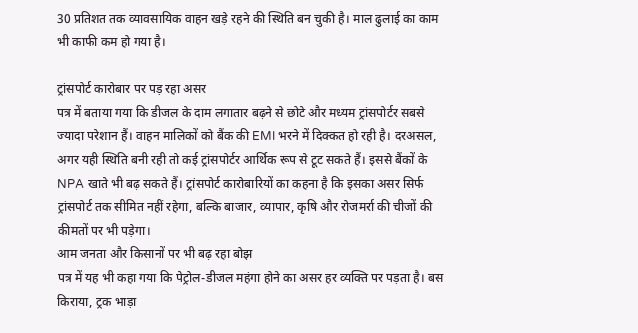30 प्रतिशत तक व्यावसायिक वाहन खड़े रहने की स्थिति बन चुकी है। माल ढुलाई का काम भी काफी कम हो गया है।

ट्रांसपोर्ट कारोबार पर पड़ रहा असर
पत्र में बताया गया कि डीजल के दाम लगातार बढ़ने से छोटे और मध्यम ट्रांसपोर्टर सबसे ज्यादा परेशान हैं। वाहन मालिकों को बैंक की EMI भरने में दिक्कत हो रही है। दरअसल, अगर यही स्थिति बनी रही तो कई ट्रांसपोर्टर आर्थिक रूप से टूट सकते हैं। इससे बैंकों के NPA खाते भी बढ़ सकते हैं। ट्रांसपोर्ट कारोबारियों का कहना है कि इसका असर सिर्फ ट्रांसपोर्ट तक सीमित नहीं रहेगा, बल्कि बाजार, व्यापार, कृषि और रोजमर्रा की चीजों की कीमतों पर भी पड़ेगा।
आम जनता और किसानों पर भी बढ़ रहा बोझ
पत्र में यह भी कहा गया कि पेट्रोल-डीजल महंगा होने का असर हर व्यक्ति पर पड़ता है। बस किराया, ट्रक भाड़ा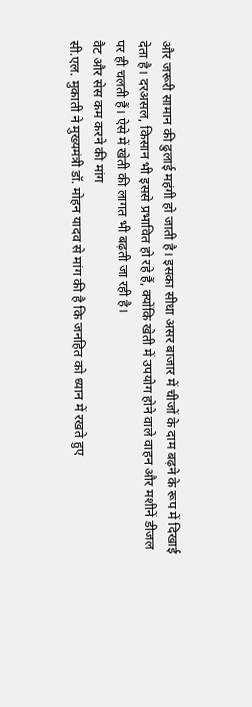और जरूरी सामान की ढुलाई महंगी हो जाती है। इसका सीधा असर बाजार में चीजों के दाम बढ़ने के रूप में दिखाई देता है। दरअसल, किसान भी इससे प्रभावित हो रहे हैं, क्योंकि खेती में उपयोग होने वाले वाहन और मशीनें डीजल पर ही चलती हैं। ऐसे में खेती की लागत भी बढ़ती जा रही है।
वैट और सेस कम करने की मांग
सी.एल. मुकाती ने मुख्यमंत्री डॉ. मोहन यादव से मांग की है कि जनहित को ध्यान में रखते हुए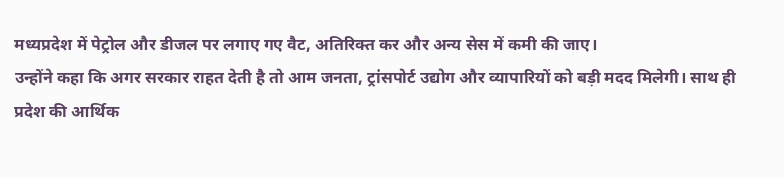मध्यप्रदेश में पेट्रोल और डीजल पर लगाए गए वैट, अतिरिक्त कर और अन्य सेस में कमी की जाए।
उन्होंने कहा कि अगर सरकार राहत देती है तो आम जनता, ट्रांसपोर्ट उद्योग और व्यापारियों को बड़ी मदद मिलेगी। साथ ही प्रदेश की आर्थिक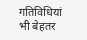गतिविधियां भी बेहतर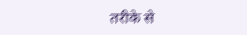तरीके से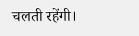चलती रहेंगी।